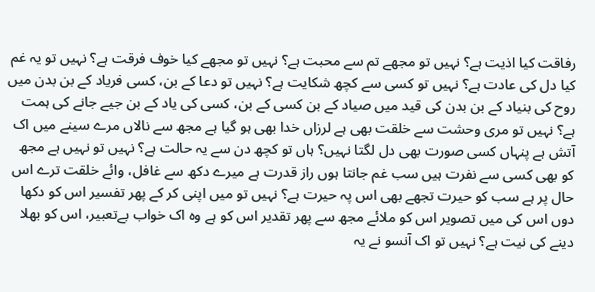رفاقت کیا اذیت ہے؟ نہیں تو مجھے تم سے محبت ہے؟ نہیں تو مجھے کیا خوف فرقت ہے؟ نہیں تو یہ غم کیا دل کی عادت ہے؟ نہیں تو کسی سے کچھ شکایت ہے؟ نہیں تو دعا کے بن، کسی فریاد کے بن بدن میں روح کی بنیاد کے بن بدن کی قید میں صیاد کے بن کسی کے بن، کسی کی یاد کے بن جیے جانے کی ہمت ہے؟ نہیں تو مری وحشت سے خلقت بھی ہے لرزاں خدا بھی ہو گیا ہے مجھ سے نالاں مرے سینے میں اک آتش ہے پنہاں کسی صورت بھی دل لگتا نہیں؟ ہاں تو کچھ دن سے یہ حالت ہے؟ نہیں تو نہیں ہے مجھ کو بھی کسی سے نفرت ہیں سب غم جانتا ہوں راز قدرت ہے میرے دکھ سے غافل، وائے خلقت ترے اس حال پر ہے سب کو حیرت تجھے بھی اس پہ حیرت ہے؟ نہیں تو میں اپنی کر کے پھر تفسیر اس کو دکھا دوں اس کی میں تصویر اس کو ملائے مجھ سے پھر تقدیر اس کو ہے وہ اک خواب بےتعبیر، اس کو بھلا دینے کی نیت ہے؟ نہیں تو اک آنسو نے یہ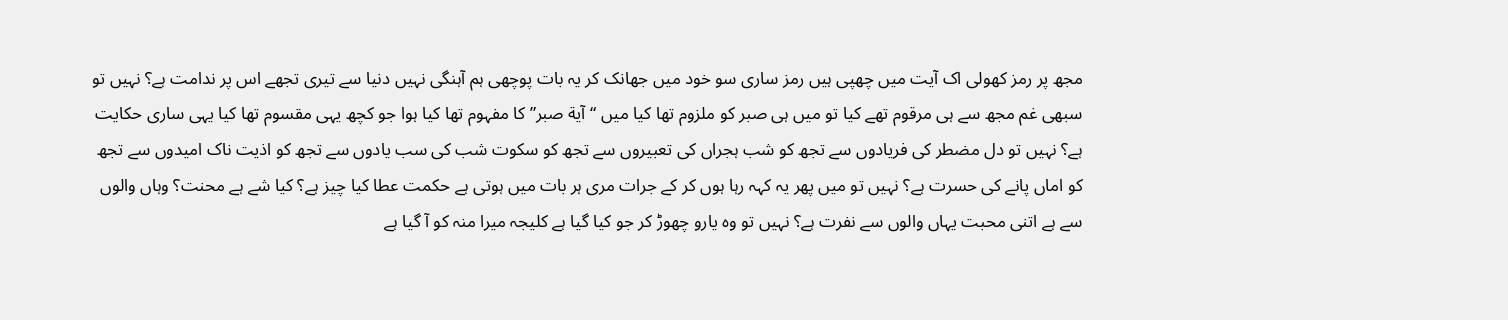مجھ پر رمز کھولی اک آیت میں چھپی ہیں رمز ساری سو خود میں جھانک کر یہ بات پوچھی ہم آہنگی نہیں دنیا سے تیری تجھے اس پر ندامت ہے؟ نہیں تو سبھی غم مجھ سے ہی مرقوم تھے کیا تو میں ہی صبر کو ملزوم تھا کیا میں “آیة صبر” کا مفہوم تھا کیا ہوا جو کچھ یہی مقسوم تھا کیا یہی ساری حکایت ہے؟ نہیں تو دل مضطر کی فریادوں سے تجھ کو شب ہجراں کی تعبیروں سے تجھ کو سکوت شب کی سب یادوں سے تجھ کو اذیت ناک امیدوں سے تجھ کو اماں پانے کی حسرت ہے؟ نہیں تو میں پھر یہ کہہ رہا ہوں کر کے جرات مری ہر بات میں ہوتی ہے حکمت عطا کیا چیز ہے؟ کیا شے ہے محنت؟ وہاں والوں سے ہے اتنی محبت یہاں والوں سے نفرت ہے؟ نہیں تو وہ یارو چھوڑ کر جو کیا گیا ہے کلیجہ میرا منہ کو آ گیا ہے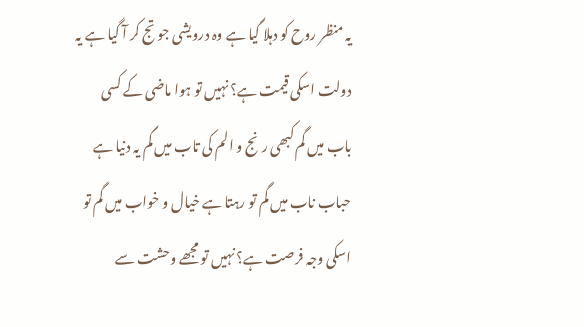یہ منظر روح کو دہلا گیا ہے وہ درویشی جو تج کر آ گیا ہے یہ دولت اسکی قیمت ہے؟ نہیں تو ہوا ماضی کے کسی باب میں گم کبھی رنج و الم کی تاب میں گم یہ دنیا ہے حباب ناب میں گم تو رہتا ہے خیال و خواب میں گم تو اسکی وجہ فرصت ہے؟ نہیں تو مجھے وحشت سے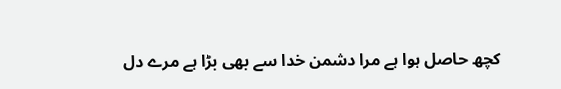کچھ حاصل ہوا ہے مرا دشمن خدا سے بھی بڑا ہے مرے دل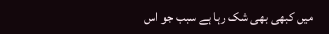میں کبھی بھی شک رہا ہے سبب جو اس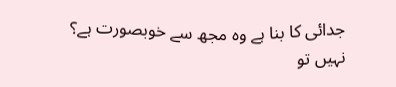جدائی کا بنا ہے وہ مجھ سے خوبصورت ہے؟ نہیں تو